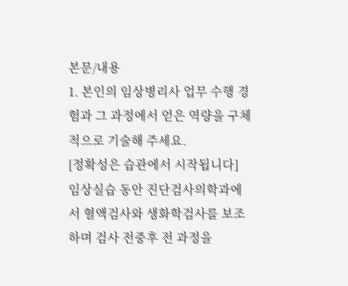본문/내용
1. 본인의 임상병리사 업무 수행 경험과 그 과정에서 얻은 역량을 구체적으로 기술해 주세요.
[정확성은 습관에서 시작됩니다]
임상실습 동안 진단검사의학과에서 혈액검사와 생화학검사를 보조하며 검사 전중후 전 과정을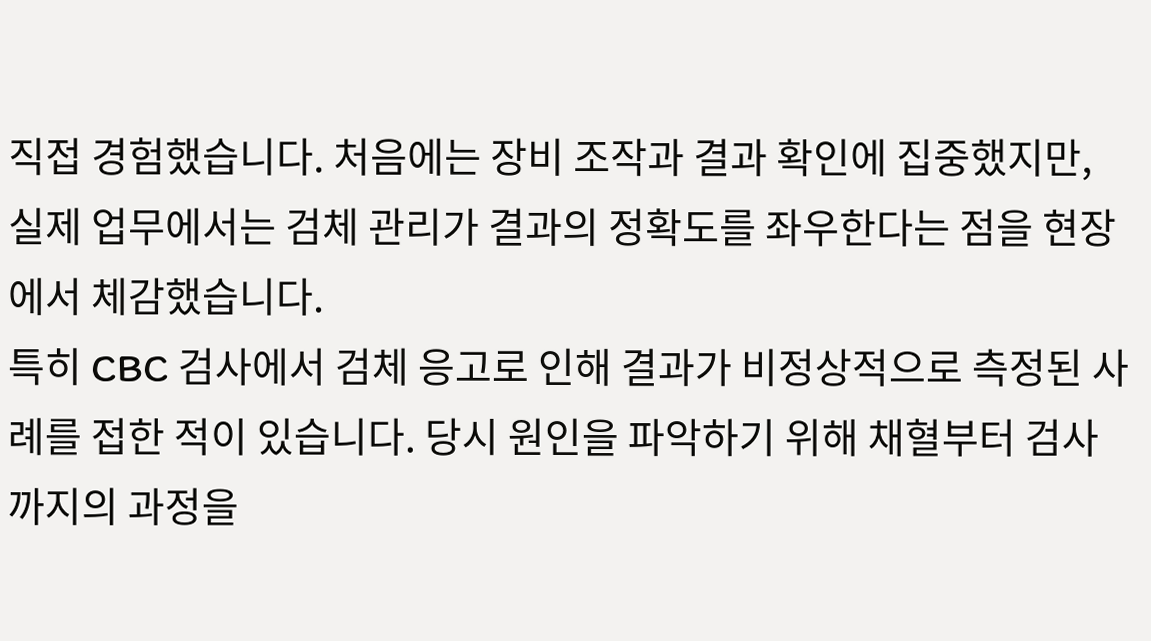직접 경험했습니다. 처음에는 장비 조작과 결과 확인에 집중했지만, 실제 업무에서는 검체 관리가 결과의 정확도를 좌우한다는 점을 현장에서 체감했습니다.
특히 CBC 검사에서 검체 응고로 인해 결과가 비정상적으로 측정된 사례를 접한 적이 있습니다. 당시 원인을 파악하기 위해 채혈부터 검사까지의 과정을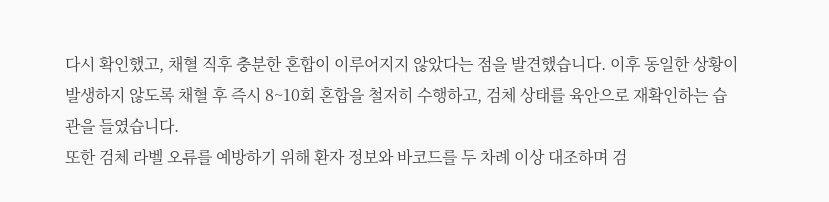다시 확인했고, 채혈 직후 충분한 혼합이 이루어지지 않았다는 점을 발견했습니다. 이후 동일한 상황이 발생하지 않도록 채혈 후 즉시 8~10회 혼합을 철저히 수행하고, 검체 상태를 육안으로 재확인하는 습관을 들였습니다.
또한 검체 라벨 오류를 예방하기 위해 환자 정보와 바코드를 두 차례 이상 대조하며 검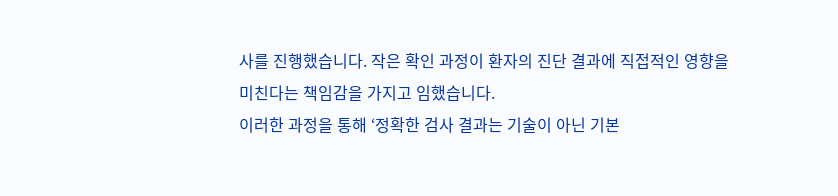사를 진행했습니다. 작은 확인 과정이 환자의 진단 결과에 직접적인 영향을 미친다는 책임감을 가지고 임했습니다.
이러한 과정을 통해 ‘정확한 검사 결과는 기술이 아닌 기본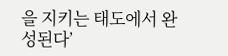을 지키는 태도에서 완성된다’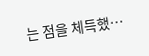는 점을 체득했…